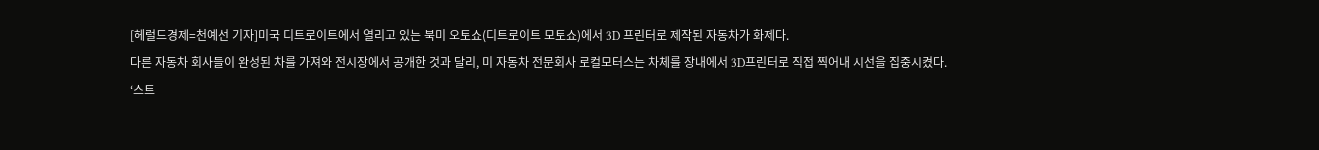[헤럴드경제=천예선 기자]미국 디트로이트에서 열리고 있는 북미 오토쇼(디트로이트 모토쇼)에서 3D 프린터로 제작된 자동차가 화제다.
다른 자동차 회사들이 완성된 차를 가져와 전시장에서 공개한 것과 달리, 미 자동차 전문회사 로컬모터스는 차체를 장내에서 3D프린터로 직접 찍어내 시선을 집중시켰다.
‘스트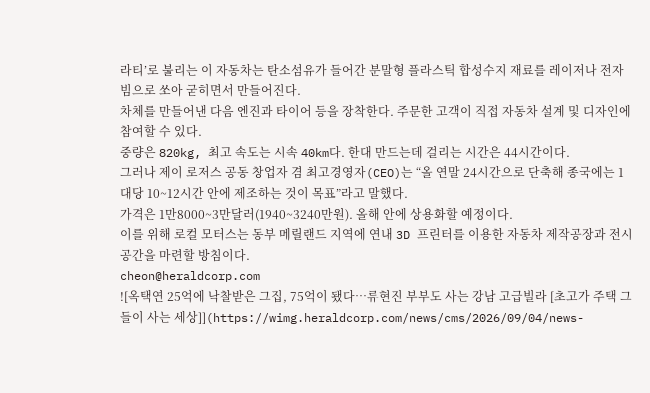라티’로 불리는 이 자동차는 탄소섬유가 들어간 분말형 플라스틱 합성수지 재료를 레이저나 전자빔으로 쏘아 굳히면서 만들어진다.
차체를 만들어낸 다음 엔진과 타이어 등을 장착한다. 주문한 고객이 직접 자동차 설계 및 디자인에 참여할 수 있다.
중량은 820kg, 최고 속도는 시속 40km다. 한대 만드는데 걸리는 시간은 44시간이다.
그러나 제이 로저스 공동 창업자 겸 최고경영자(CEO)는 “올 연말 24시간으로 단축해 종국에는 1대당 10~12시간 안에 제조하는 것이 목표”라고 말했다.
가격은 1만8000~3만달러(1940~3240만원). 올해 안에 상용화할 예정이다.
이를 위해 로컬 모터스는 동부 메릴랜드 지역에 연내 3D 프린터를 이용한 자동차 제작공장과 전시공간을 마련할 방침이다.
cheon@heraldcorp.com
![옥택연 25억에 낙찰받은 그집, 75억이 됐다…류현진 부부도 사는 강남 고급빌라 [초고가 주택 그들이 사는 세상]](https://wimg.heraldcorp.com/news/cms/2026/09/04/news-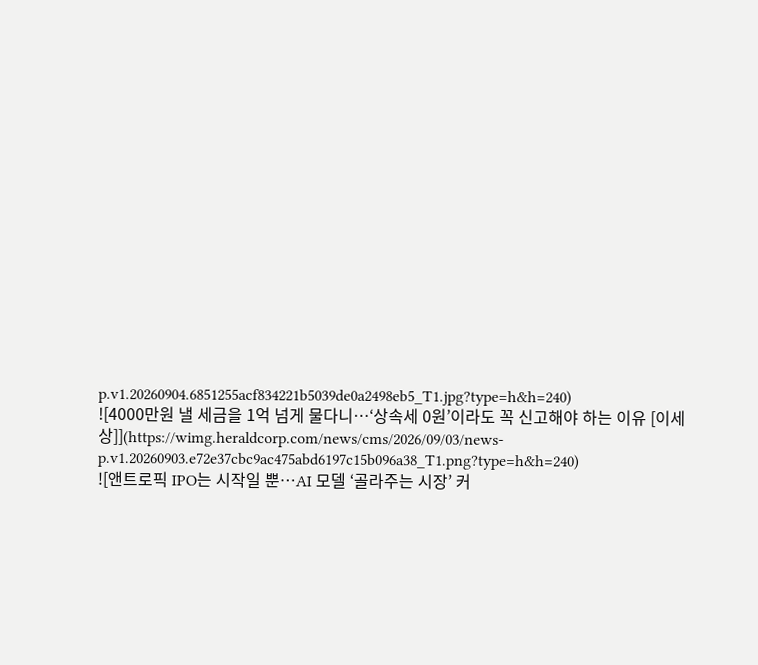p.v1.20260904.6851255acf834221b5039de0a2498eb5_T1.jpg?type=h&h=240)
![4000만원 낼 세금을 1억 넘게 물다니…‘상속세 0원’이라도 꼭 신고해야 하는 이유 [이세상]](https://wimg.heraldcorp.com/news/cms/2026/09/03/news-p.v1.20260903.e72e37cbc9ac475abd6197c15b096a38_T1.png?type=h&h=240)
![앤트로픽 IPO는 시작일 뿐…AI 모델 ‘골라주는 시장’ 커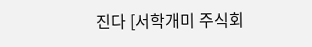진다 [서학개미 주식회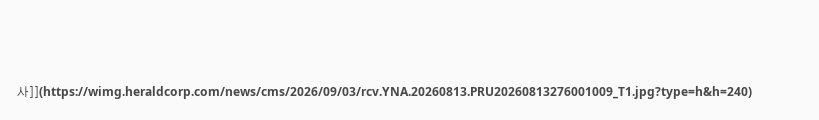사]](https://wimg.heraldcorp.com/news/cms/2026/09/03/rcv.YNA.20260813.PRU20260813276001009_T1.jpg?type=h&h=240)